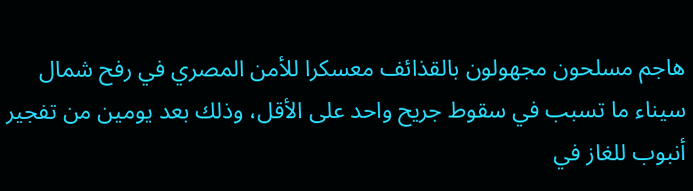هاجم مسلحون مجهولون بالقذائف معسكرا للأمن المصري في رفح شمال سيناء ما تسبب في سقوط جريح واحد على الأقل، وذلك بعد يومين من تفجير أنبوب للغاز في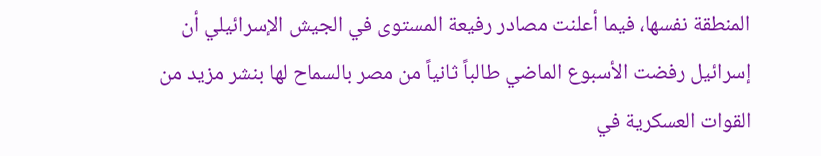المنطقة نفسها، فيما أعلنت مصادر رفيعة المستوى في الجيش الإسرائيلي أن إسرائيل رفضت الأسبوع الماضي طالباً ثانياً من مصر بالسماح لها بنشر مزيد من القوات العسكرية في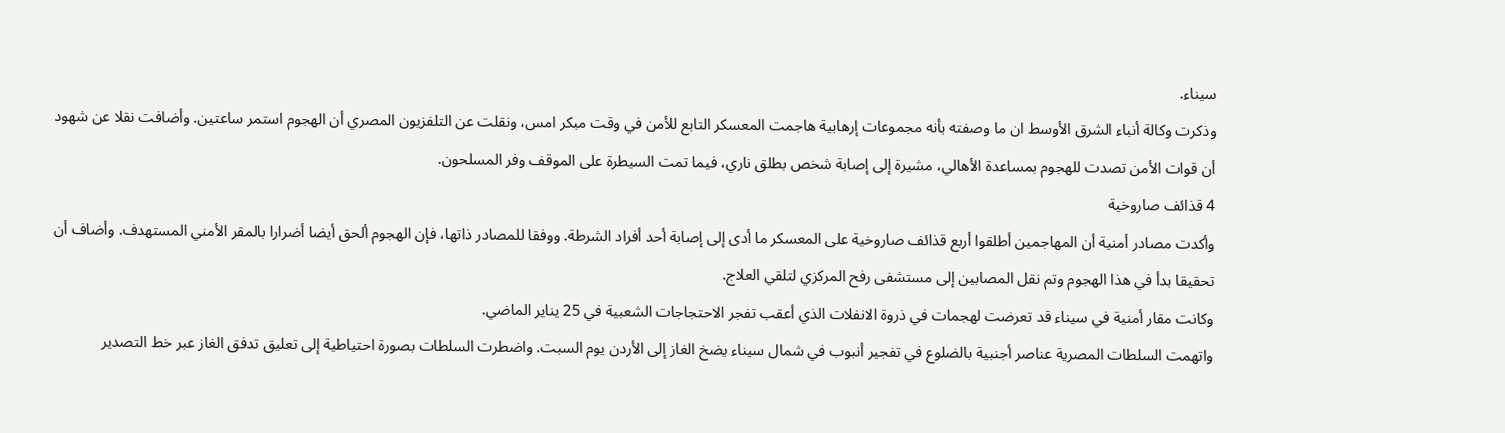سيناء.
وذكرت وكالة أنباء الشرق الأوسط ان ما وصفته بأنه مجموعات إرهابية هاجمت المعسكر التابع للأمن في وقت مبكر امس، ونقلت عن التلفزيون المصري أن الهجوم استمر ساعتين. وأضافت نقلا عن شهود أن قوات الأمن تصدت للهجوم بمساعدة الأهالي، مشيرة إلى إصابة شخص بطلق ناري، فيما تمت السيطرة على الموقف وفر المسلحون.
4 قذائف صاروخية
وأكدت مصادر أمنية أن المهاجمين أطلقوا أربع قذائف صاروخية على المعسكر ما أدى إلى إصابة أحد أفراد الشرطة. ووفقا للمصادر ذاتها، فإن الهجوم ألحق أيضا أضرارا بالمقر الأمني المستهدف. وأضاف أن تحقيقا بدأ في هذا الهجوم وتم نقل المصابين إلى مستشفى رفح المركزي لتلقي العلاج.
وكانت مقار أمنية في سيناء قد تعرضت لهجمات في ذروة الانفلات الذي أعقب تفجر الاحتجاجات الشعبية في 25 يناير الماضي.
واتهمت السلطات المصرية عناصر أجنبية بالضلوع في تفجير أنبوب في شمال سيناء يضخ الغاز إلى الأردن يوم السبت. واضطرت السلطات بصورة احتياطية إلى تعليق تدفق الغاز عبر خط التصدير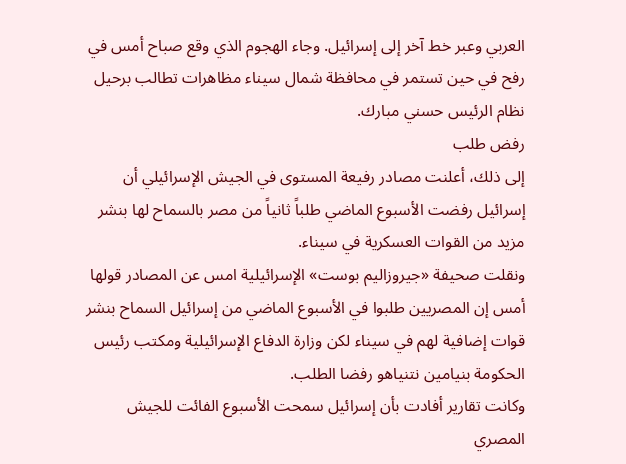العربي وعبر خط آخر إلى إسرائيل. وجاء الهجوم الذي وقع صباح أمس في رفح في حين تستمر في محافظة شمال سيناء مظاهرات تطالب برحيل نظام الرئيس حسني مبارك.
رفض طلب
إلى ذلك، أعلنت مصادر رفيعة المستوى في الجيش الإسرائيلي أن إسرائيل رفضت الأسبوع الماضي طلباً ثانياً من مصر بالسماح لها بنشر مزيد من القوات العسكرية في سيناء.
ونقلت صحيفة «جيروزاليم بوست» الإسرائيلية امس عن المصادر قولها أمس إن المصريين طلبوا في الأسبوع الماضي من إسرائيل السماح بنشر قوات إضافية لهم في سيناء لكن وزارة الدفاع الإسرائيلية ومكتب رئيس الحكومة بنيامين نتنياهو رفضا الطلب.
وكانت تقارير أفادت بأن إسرائيل سمحت الأسبوع الفائت للجيش المصري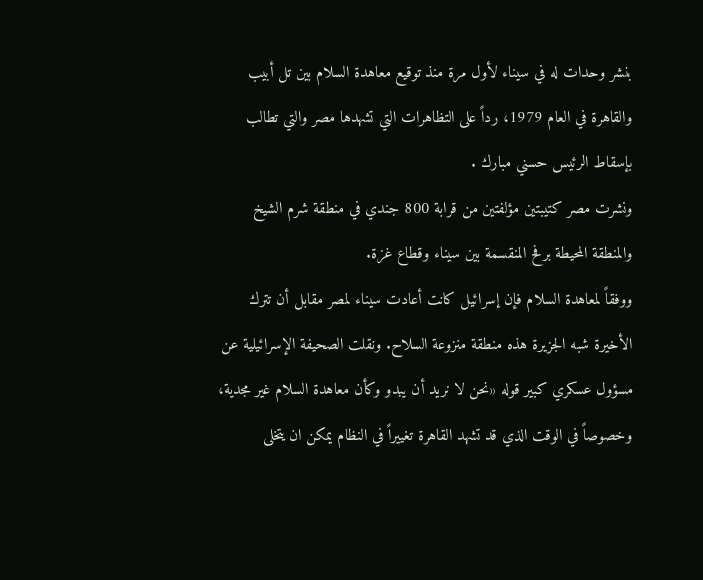بنشر وحدات له في سيناء لأول مرة منذ توقيع معاهدة السلام بين تل أبيب والقاهرة في العام 1979، رداً على التظاهرات التي تشهدها مصر والتي تطالب بإسقاط الرئيس حسني مبارك .
ونشرت مصر كتيبتين مؤلفتين من قرابة 800 جندي في منطقة شرم الشيخ والمنطقة المحيطة برفح المنقسمة بين سيناء وقطاع غزة.
ووفقاً لمعاهدة السلام فإن إسرائيل كانت أعادت سيناء لمصر مقابل أن تترك الأخيرة شبه الجزيرة هذه منطقة منزوعة السلاح. ونقلت الصحيفة الإسرائيلية عن مسؤول عسكري كبير قوله «نحن لا نريد أن يبدو وكأن معاهدة السلام غير مجدية، وخصوصاً في الوقت الذي قد تشهد القاهرة تغييراً في النظام يمكن ان يتخلى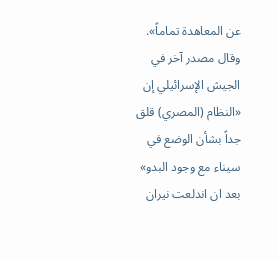عن المعاهدة تماماً».
وقال مصدر آخر في الجيش الإسرائيلي إن «النظام (المصري) قلق جداً بشأن الوضع في سيناء مع وجود البدو» بعد ان اندلعت نيران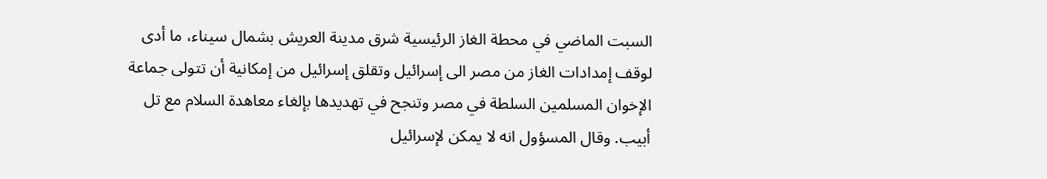السبت الماضي في محطة الغاز الرئيسية شرق مدينة العريش بشمال سيناء، ما أدى لوقف إمدادات الغاز من مصر الى إسرائيل وتقلق إسرائيل من إمكانية أن تتولى جماعة الإخوان المسلمين السلطة في مصر وتنجح في تهديدها بإلغاء معاهدة السلام مع تل أبيب. وقال المسؤول انه لا يمكن لإسرائيل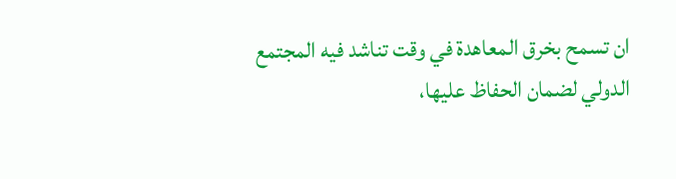ان تسمح بخرق المعاهدة في وقت تناشد فيه المجتمع الدولي لضمان الحفاظ عليها،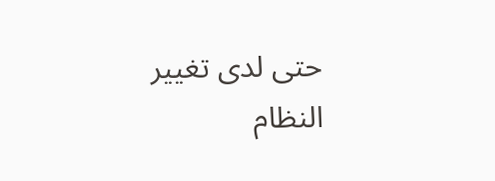حتى لدى تغيير النظام